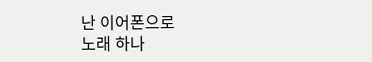난 이어폰으로
노래 하나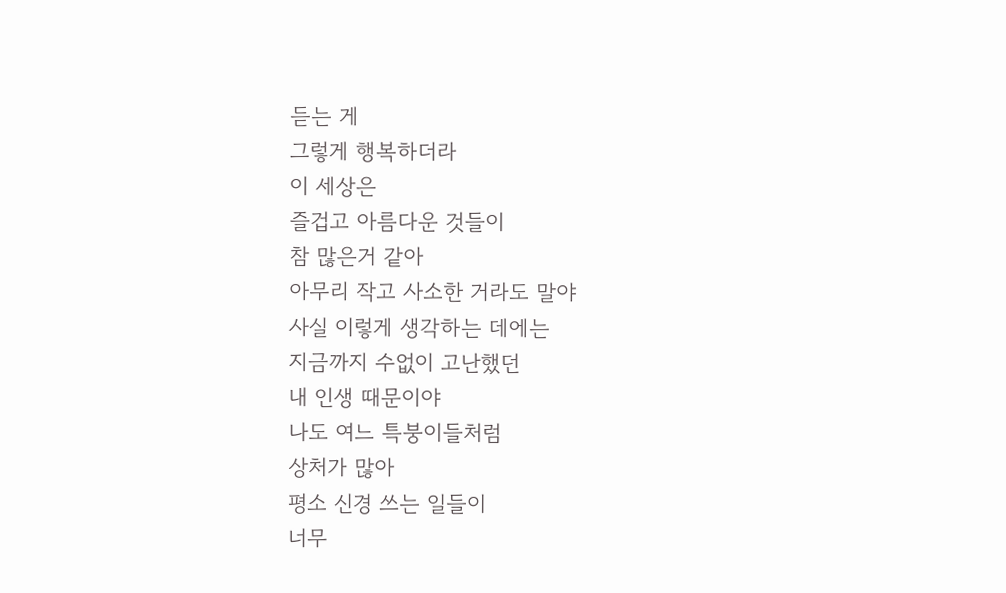듣는 게
그렇게 행복하더라
이 세상은
즐겁고 아름다운 것들이
참 많은거 같아
아무리 작고 사소한 거라도 말야
사실 이렇게 생각하는 데에는
지금까지 수없이 고난했던
내 인생 때문이야
나도 여느 특붕이들처럼
상처가 많아
평소 신경 쓰는 일들이
너무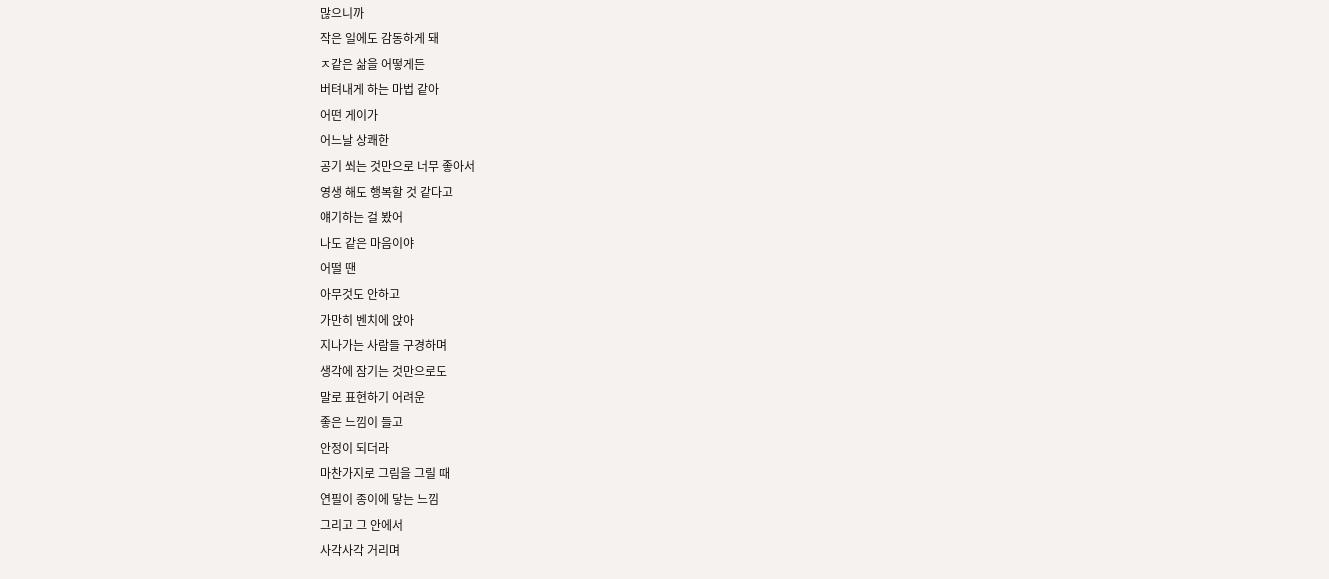많으니까
작은 일에도 감동하게 돼
ㅈ같은 삶을 어떻게든
버텨내게 하는 마법 같아
어떤 게이가
어느날 상쾌한
공기 쐬는 것만으로 너무 좋아서
영생 해도 행복할 것 같다고
얘기하는 걸 봤어
나도 같은 마음이야
어떨 땐
아무것도 안하고
가만히 벤치에 앉아
지나가는 사람들 구경하며
생각에 잠기는 것만으로도
말로 표현하기 어려운
좋은 느낌이 들고
안정이 되더라
마찬가지로 그림을 그릴 때
연필이 종이에 닿는 느낌
그리고 그 안에서
사각사각 거리며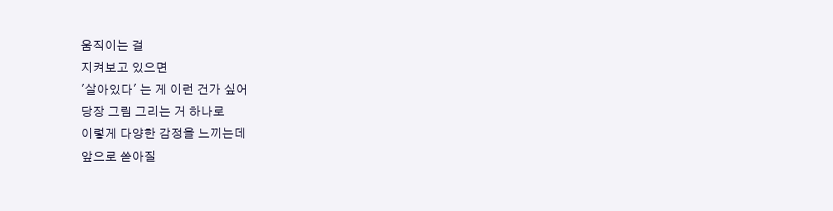움직이는 걸
지켜보고 있으면
'살아있다' 는 게 이런 건가 싶어
당장 그림 그리는 거 하나로
이렇게 다양한 감정을 느끼는데
앞으로 쏟아질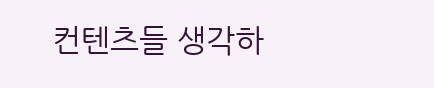컨텐츠들 생각하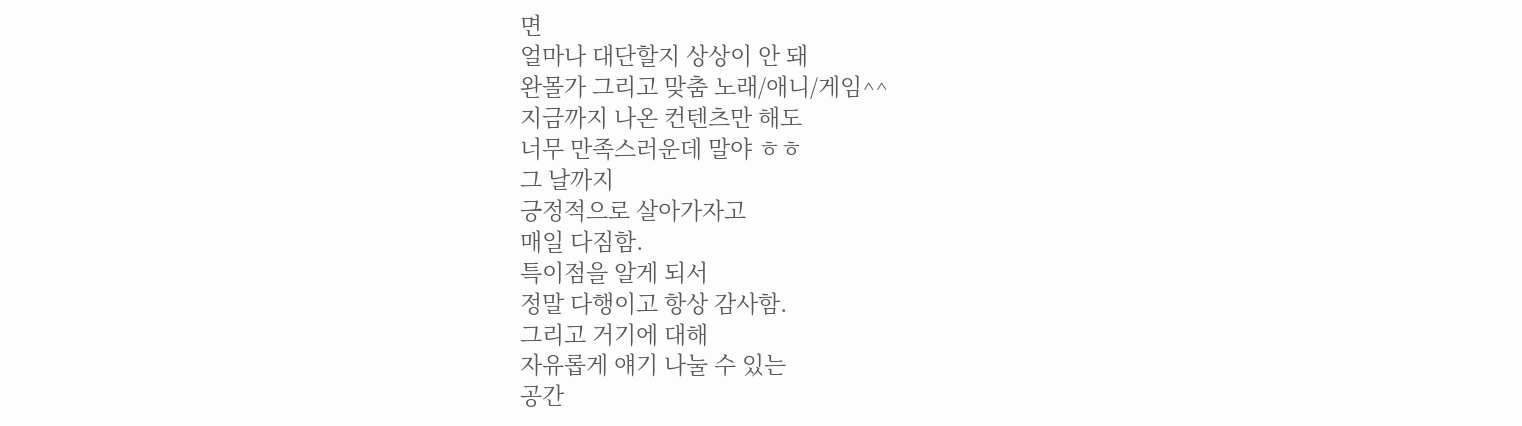면
얼마나 대단할지 상상이 안 돼
완몰가 그리고 맞춤 노래/애니/게임^^
지금까지 나온 컨텐츠만 해도
너무 만족스러운데 말야 ㅎㅎ
그 날까지
긍정적으로 살아가자고
매일 다짐함.
특이점을 알게 되서
정말 다행이고 항상 감사함.
그리고 거기에 대해
자유롭게 얘기 나눌 수 있는
공간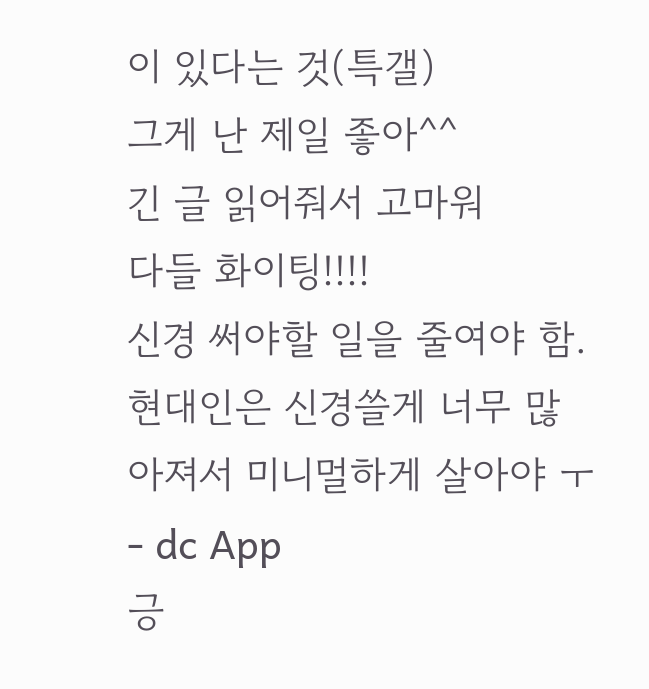이 있다는 것(특갤)
그게 난 제일 좋아^^
긴 글 읽어줘서 고마워
다들 화이팅!!!!
신경 써야할 일을 줄여야 함. 현대인은 신경쓸게 너무 많아져서 미니멀하게 살아야 ㅜ - dc App
긍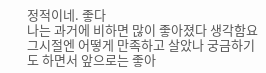정적이네. 좋다
나는 과거에 비하면 많이 좋아졌다 생각함요 그시절엔 어떻게 만족하고 살았나 궁금하기도 하면서 앞으로는 좋아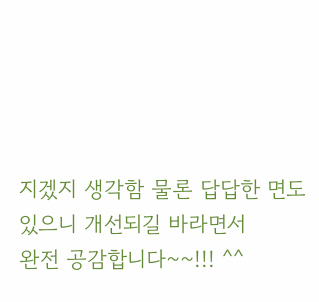지겠지 생각함 물론 답답한 면도 있으니 개선되길 바라면서
완전 공감합니다~~!!! ^^